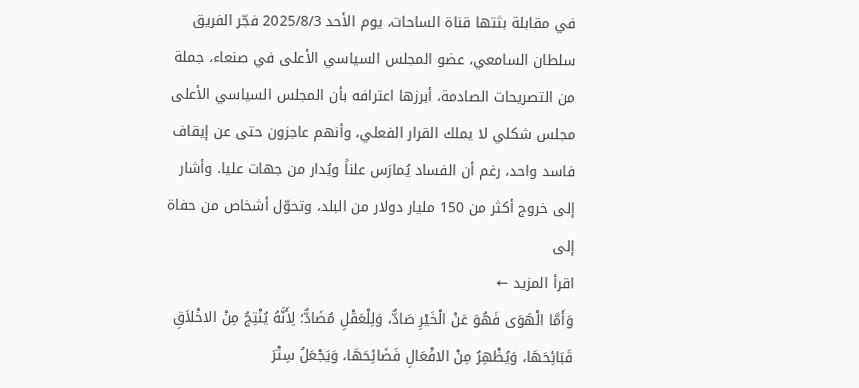في مقابلة بثتها قناة الساحات، يوم الأحد 2025/8/3 فجّر الفريق سلطان السامعي، عضو المجلس السياسي الأعلى في صنعاء، جملة من التصريحات الصادمة، أبرزها اعترافه بأن المجلس السياسي الأعلى مجلس شكلي لا يملك القرار الفعلي، وأنهم عاجزون حتى عن إيقاف فاسد واحد، رغم أن الفساد يُمارَس علناً ويُدار من جهات عليا. وأشار إلى خروج أكثر من 150 مليار دولار من البلد، وتحوّل أشخاص من حفاة إلى
اقرأ المزيد ←
وَأَمَّا الْهَوَى فَهُوَ عَنْ الْخَيْرِ صَادٌّ، وَلِلْعَقْلِ مُضَادٌّ؛ لِأَنَّهُ يُنْتِجُ مِنْ الاخْلاَقِ قَبَائِحَهَا، وَيُظْهِرُ مِنْ الافْعَالِ فَضَائِحَهَا، وَيَجْعَلُ سِتْرَ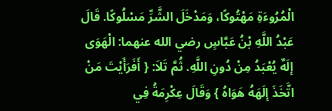الْمُرُوءَةِ مَهْتُوكًا، وَمَدْخَلَ الشَّرِّ مَسْلُوكًا. قَالَ عَبْدُ اللَّهِ بْنُ عَبَّاسٍ رضي الله عنهما: الْهَوَى إلَهٌ يُعْبَدُ مِنْ دُونِ اللَّهِ. ثُمَّ تَلاَ: { أَفَرَأَيْتَ مَنْ اتَّخَذَ إلَهَهُ هَوَاهُ } وَقَالَ عِكْرِمَةُ فِي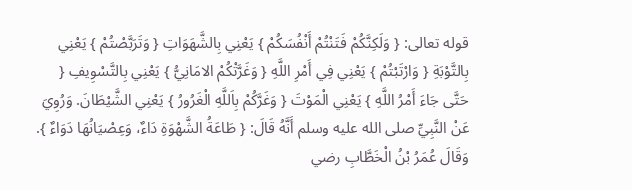قوله تعالى: { وَلَكِنَّكُمْ فَتَنْتُمْ أَنْفُسَكُمْ } يَعْنِي بِالشَّهَوَاتِ { وَتَرَبَّصْتُمْ } يَعْنِي بِالتَّوْبَةِ { وَارْتَبْتُمْ } يَعْنِي فِي أَمْرِ اللَّهِ { وَغَرَّتْكُمْ الامَانِيُّ } يَعْنِي بِالتَّسْوِيفِ { حَتَّى جَاءَ أَمْرُ اللَّهِ } يَعْنِي الْمَوْتَ { وَغَرَّكُمْ بِاَللَّهِ الْغَرُورُ } يَعْنِي الشَّيْطَانَ. وَرُوِيَ عَنْ النَّبِيِّ صلى الله عليه وسلم أَنَّهُ قَالَ: { طَاعَةُ الشَّهْوَةِ دَاءٌ، وَعِصْيَانُهَا دَوَاءٌ }. وَقَالَ عُمَرُ بْنُ الْخَطَّابِ رضي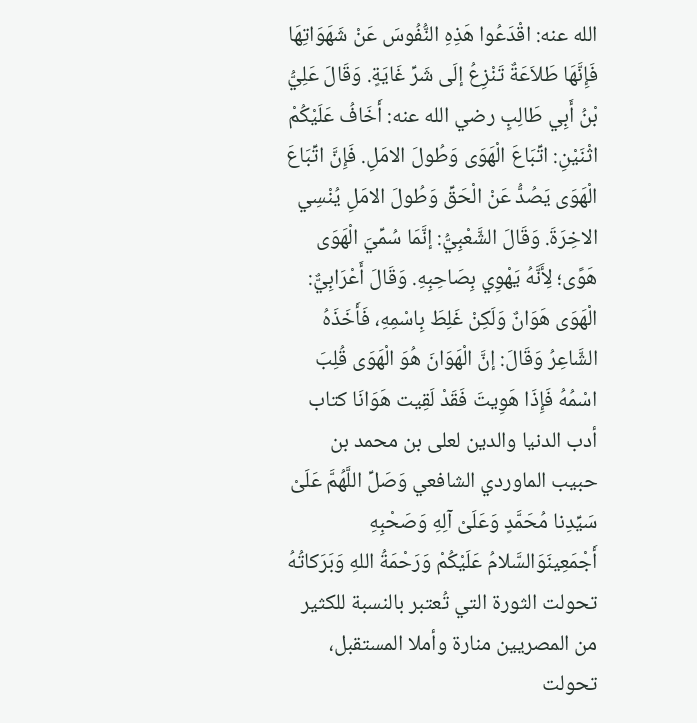الله عنه: اقْدَعُوا هَذِهِ النُّفُوسَ عَنْ شَهَوَاتِهَا فَإِنَّهَا طَلاَعَةٌ تَنْزِعُ إلَى شَرِّ غَايَةٍ. وَقَالَ عَلِيُّ بْنُ أَبِي طَالِبٍ رضي الله عنه: أَخَافُ عَلَيْكُمْ اثْنَيْنِ: اتِّبَاعَ الْهَوَى وَطُولَ الامَلِ. فَإِنَّ اتِّبَاعَ الْهَوَى يَصُدُّ عَنْ الْحَقِّ وَطُولَ الامَلِ يُنْسِي الاخِرَةَ. وَقَالَ الشَّعْبِيُّ: إنَّمَا سُمِّيَ الْهَوَى هَوًى؛ لِأَنَّهُ يَهْوِي بِصَاحِبِهِ. وَقَالَ أَعْرَابِيٌّ: الْهَوَى هَوَانٌ وَلَكِنْ غَلِطَ بِاسْمِهِ، فَأَخَذَهُ الشَّاعِرُ وَقَالَ: إنَّ الْهَوَانَ هُوَ الْهَوَى قُلِبَ اسْمُهُ فَإِذَا هَوِيتَ فَقَدْ لَقِيت هَوَانَا كتاب أدب الدنيا والدين لعلى بن محمد بن حبيب الماوردي الشافعي وَصَلِّ اللَّهُمَّ عَلَىْ سَيِّدِنا مُحَمَّدٍ وَعَلَىْ آلِهِ وَصَحْبِهِ أَجْمَعِينَوَالسَّلامُ عَلَيْكُمْ وَرَحْمَةُ اللهِ وَبَرَكاتُهُ
تحولت الثورة التي تُعتبر بالنسبة للكثير من المصريين منارة وأملا المستقبل، تحولت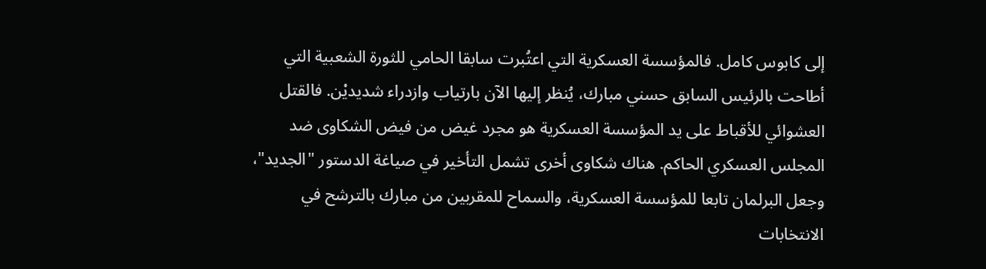إلى كابوس كامل. فالمؤسسة العسكرية التي اعتُبرت سابقا الحامي للثورة الشعبية التي أطاحت بالرئيس السابق حسني مبارك، يُنظر إليها الآن بارتياب وازدراء شديديْن. فالقتل العشوائي للأقباط على يد المؤسسة العسكرية هو مجرد غيض من فيض الشكاوى ضد المجلس العسكري الحاكم. هناك شكاوى أخرى تشمل التأخير في صياغة الدستور "الجديد"، وجعل البرلمان تابعا للمؤسسة العسكرية، والسماح للمقربين من مبارك بالترشح في الانتخابات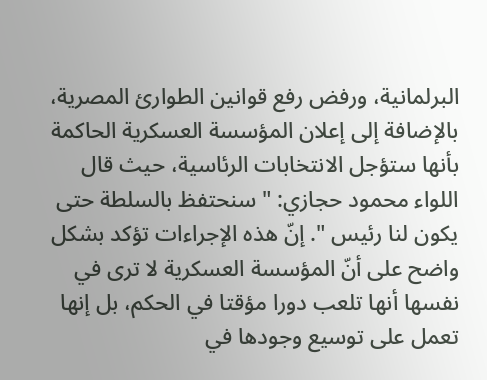البرلمانية، ورفض رفع قوانين الطوارئ المصرية، بالإضافة إلى إعلان المؤسسة العسكرية الحاكمة بأنها ستؤجل الانتخابات الرئاسية، حيث قال اللواء محمود حجازي: " سنحتفظ بالسلطة حتى يكون لنا رئيس ". إنّ هذه الإجراءات تؤكد بشكل واضح على أنّ المؤسسة العسكرية لا ترى في نفسها أنها تلعب دورا مؤقتا في الحكم، بل إنها تعمل على توسيع وجودها في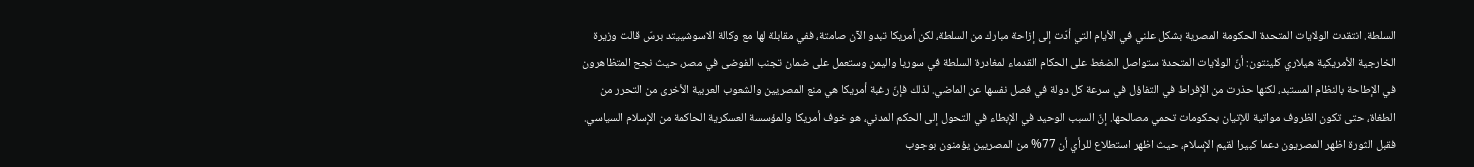السلطة. انتقدت الولايات المتحدة الحكومة المصرية بشكل علني في الأيام التي أدّت إلى إزاحة مبارك من السلطة، لكن أمريكا تبدو الآن صامتة، ففي مقابلة لها مع وكالة الاسوشييتد برسّ قالت وزيرة الخارجية الأمريكية هيلاري كلينتون: أنّ الولايات المتحدة ستواصل الضغط على الحكام القدماء لمغادرة السلطة في سوريا واليمن وستعمل على ضمان تجنب الفوضى في مصر، حيث نجح المتظاهرون في الإطاحة بالنظام المستبد، لكنها حذرت من الإفراط في التفاؤل في سرعة كل دولة في فصل نفسها عن الماضي. لذلك فإنّ رغبة أمريكا هي منع المصريين والشعوب العربية الأخرى من التحرر من الطغاة، حتى تكون الظروف مواتية للإتيان بحكومات تحمي مصالحها. إنّ السبب الوحيد في الإبطاء في التحول إلى الحكم المدني، هو خوف أمريكا والمؤسسة العسكرية الحاكمة من الإسلام السياسي. فقبل الثورة اظهر المصريون دعما كبيرا لقيم الإسلام، حيث اظهر استطلاع للرأي أن 77% من المصريين يؤمنون بوجوب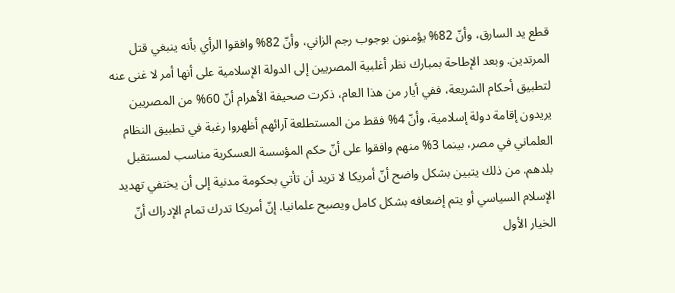قطع يد السارق، وأنّ 82% يؤمنون بوجوب رجم الزاني، وأنّ 82% وافقوا الرأي بأنه ينبغي قتل المرتدين. وبعد الإطاحة بمبارك نظر أغلبية المصريين إلى الدولة الإسلامية على أنها أمر لا غنى عنه لتطبيق أحكام الشريعة، ففي أيار من هذا العام، ذكرت صحيفة الأهرام أنّ 60% من المصريين يريدون إقامة دولة إسلامية، وأنّ 4% فقط من المستطلعة آرائهم أظهروا رغبة في تطبيق النظام العلماني في مصر، بينما 3% منهم وافقوا على أنّ حكم المؤسسة العسكرية مناسب لمستقبل بلدهم. من ذلك يتبين بشكل واضح أنّ أمريكا لا تريد أن تأتي بحكومة مدنية إلى أن يختفي تهديد الإسلام السياسي أو يتم إضعافه بشكل كامل ويصبح علمانيا. إنّ أمريكا تدرك تمام الإدراك أنّ الخيار الأول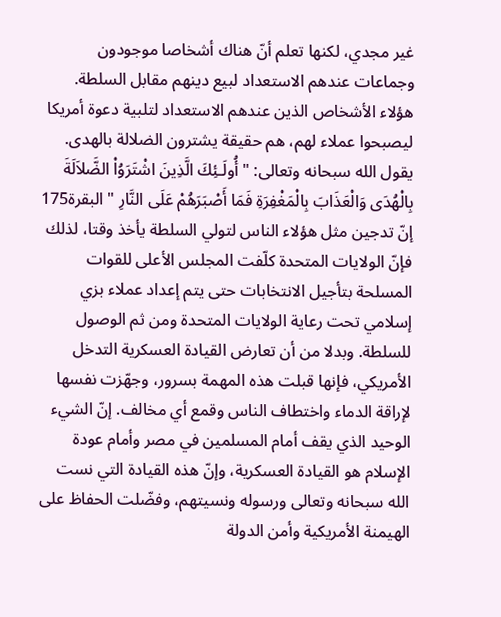غير مجدي، لكنها تعلم أنّ هناك أشخاصا موجودون وجماعات عندهم الاستعداد لبيع دينهم مقابل السلطة. هؤلاء الأشخاص الذين عندهم الاستعداد لتلبية دعوة أمريكا ليصبحوا عملاء لهم، هم حقيقة يشترون الضلالة بالهدى. يقول الله سبحانه وتعالى: " أُولَـئِكَ الَّذِينَ اشْتَرَوُاْ الضَّلاَلَةَ بِالْهُدَى وَالْعَذَابَ بِالْمَغْفِرَةِ فَمَا أَصْبَرَهُمْ عَلَى النَّارِ " البقرة175 إنّ تدجين مثل هؤلاء الناس لتولي السلطة يأخذ وقتا، لذلك فإنّ الولايات المتحدة كلّفت المجلس الأعلى للقوات المسلحة بتأجيل الانتخابات حتى يتم إعداد عملاء بزي إسلامي تحت رعاية الولايات المتحدة ومن ثم الوصول للسلطة. وبدلا من أن تعارض القيادة العسكرية التدخل الأمريكي، فإنها قبلت هذه المهمة بسرور، وجهّزت نفسها لإراقة الدماء واختطاف الناس وقمع أي مخالف. إنّ الشيء الوحيد الذي يقف أمام المسلمين في مصر وأمام عودة الإسلام هو القيادة العسكرية، وإنّ هذه القيادة التي نست الله سبحانه وتعالى ورسوله ونسيتهم، وفضّلت الحفاظ على الهيمنة الأمريكية وأمن الدولة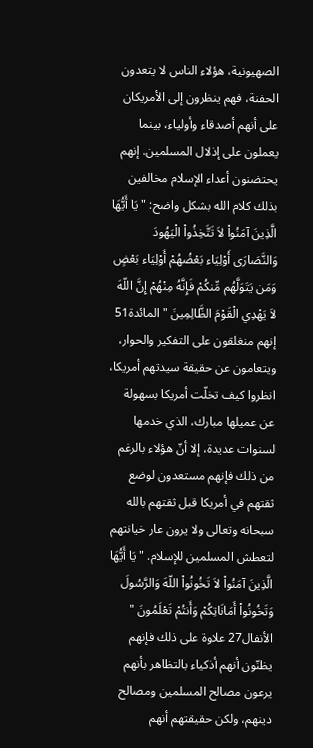الصهيونية، هؤلاء الناس لا يتعدون الحفنة، فهم ينظرون إلى الأمريكان على أنهم أصدقاء وأولياء، بينما يعملون على إذلال المسلمين. إنهم يحتضنون أعداء الإسلام مخالفين بذلك كلام الله بشكل واضح: " يَا أَيُّهَا الَّذِينَ آمَنُواْ لاَ تَتَّخِذُواْ الْيَهُودَ وَالنَّصَارَى أَوْلِيَاء بَعْضُهُمْ أَوْلِيَاء بَعْضٍ وَمَن يَتَوَلَّهُم مِّنكُمْ فَإِنَّهُ مِنْهُمْ إِنَّ اللّهَ لاَ يَهْدِي الْقَوْمَ الظَّالِمِينَ " المائدة51 إنهم منغلقون على التفكير والحوار، ويتعامون عن حقيقة سيدتهم أمريكا، انظروا كيف تخلّت أمريكا بسهولة عن عميلها مبارك، الذي خدمها لسنوات عديدة، إلا أنّ هؤلاء بالرغم من ذلك فإنهم مستعدون لوضع ثقتهم في أمريكا قبل ثقتهم بالله سبحانه وتعالى ولا يرون عار خيانتهم لتعطش المسلمين للإسلام. " يَا أَيُّهَا الَّذِينَ آمَنُواْ لاَ تَخُونُواْ اللّهَ وَالرَّسُولَ وَتَخُونُواْ أَمَانَاتِكُمْ وَأَنتُمْ تَعْلَمُونَ " الأنفال27 علاوة على ذلك فإنهم يظنّون أنهم أذكياء بالتظاهر بأنهم يرعون مصالح المسلمين ومصالح دينهم، ولكن حقيقتهم أنهم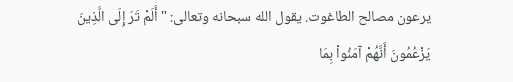يرعون مصالح الطاغوت. يقول الله سبحانه وتعالى: " أَلَمْ تَرَ إِلَى الَّذِينَ يَزْعُمُونَ أَنَّهُمْ آمَنُواْ بِمَا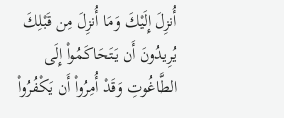أُنزِلَ إِلَيْكَ وَمَا أُنزِلَ مِن قَبْلِكَ يُرِيدُونَ أَن يَتَحَاكَمُواْ إِلَى الطَّاغُوتِ وَقَدْ أُمِرُواْ أَن يَكْفُرُواْ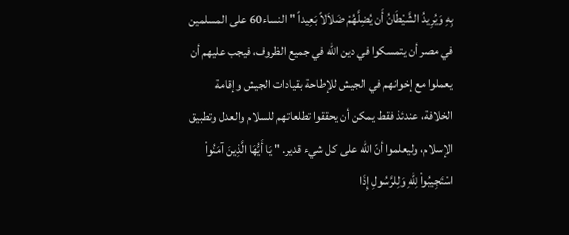بِهِ وَيُرِيدُ الشَّيْطَانُ أَن يُضِلَّهُمْ ضَلاَلاً بَعِيداً " النساء60 على المسلمين في مصر أن يتمسكوا في دين الله في جميع الظروف، فيجب عليهم أن يعملوا مع إخوانهم في الجيش للإطاحة بقيادات الجيش وإقامة الخلافة، عندئذ فقط يمكن أن يحققوا تطلعاتهم للسلام والعدل وتطبيق الإسلام، وليعلموا أنّ الله على كل شيء قدير. " يَا أَيُّهَا الَّذِينَ آمَنُواْ اسْتَجِيبُواْ لِلّهِ وَلِلرَّسُولِ إِذَا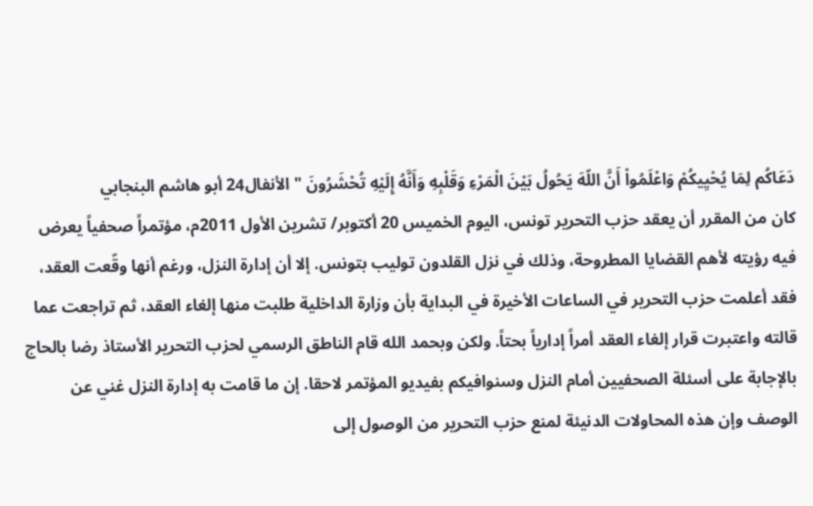دَعَاكُم لِمَا يُحْيِيكُمْ وَاعْلَمُواْ أَنَّ اللّهَ يَحُولُ بَيْنَ الْمَرْءِ وَقَلْبِهِ وَأَنَّهُ إِلَيْهِ تُحْشَرُونَ " الأنفال24 أبو هاشم البنجابي
كان من المقرر أن يعقد حزب التحرير تونس، اليوم الخميس 20 أكتوبر/ تشرين الأول 2011م، مؤتمراً صحفياً يعرض فيه رؤيته لأهم القضايا المطروحة، وذلك في نزل القلدون توليب بتونس. إلا أن إدارة النزل، ورغم أنها وقّعت العقد، فقد أعلمت حزب التحرير في الساعات الأخيرة في البداية بأن وزارة الداخلية طلبت منها إلغاء العقد، ثم تراجعت عما قالته واعتبرت قرار إلغاء العقد أمراً إدارياً بحتاً. ولكن وبحمد الله قام الناطق الرسمي لحزب التحرير الأستاذ رضا بالحاج بالإجابة على أسئلة الصحفيين أمام النزل وسنوافيكم بفيديو المؤتمر لاحقا. إن ما قامت به إدارة النزل غني عن الوصف وإن هذه المحاولات الدنيئة لمنع حزب التحرير من الوصول إلى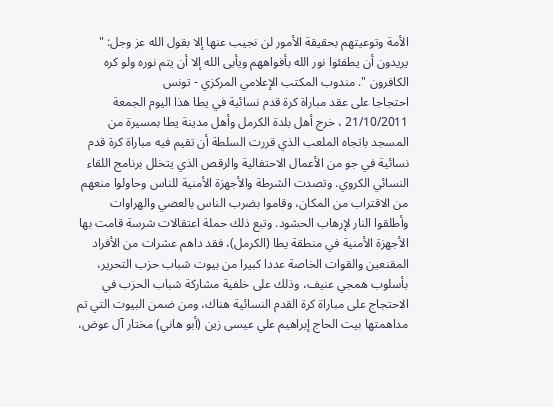الأمة وتوعيتهم بحقيقة الأمور لن نجيب عنها إلا بقول الله عز وجل: " يريدون أن يطفئوا نور الله بأفواههم ويأبى الله إلا أن يتم نوره ولو كره الكافرون ". مندوب المكتب الإعلامي المركزي - تونس
احتجاجا على عقد مباراة كرة قدم نسائية في يطا هذا اليوم الجمعة 21/10/2011 ، خرج أهل بلدة الكرمل وأهل مدينة يطا بمسيرة من المسجد باتجاه الملعب الذي قررت السلطة أن تقيم فيه مباراة كرة قدم نسائية في جو من الأعمال الاحتفالية والرقص الذي يتخلل برنامج اللقاء النسائي الكروي. وتصدت الشرطة والأجهزة الأمنية للناس وحاولوا منعهم من الاقتراب من المكان، وقاموا بضرب الناس بالعصي والهراوات وأطلقوا النار لإرهاب الحشود. وتبع ذلك حملة اعتقالات شرسة قامت بها الأجهزة الأمنية في منطقة يطا (الكرمل)، فقد داهم عشرات من الأفراد المقنعين والقوات الخاصة عددا كبيرا من بيوت شباب حزب التحرير، بأسلوب همجي عنيف، وذلك على خلفية مشاركة شباب الحزب في الاحتجاج على مباراة كرة القدم النسائية هناك، ومن ضمن البيوت التي تم مداهمتها بيت الحاج إبراهيم علي عيسى زين (أبو هاني) مختار آل عوض،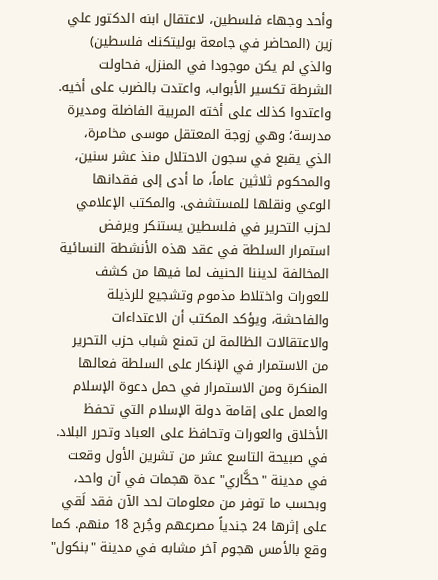وأحد وجهاء فلسطين، لاعتقال ابنه الدكتور علي زين (المحاضر في جامعة بوليتكنك فلسطين) والذي لم يكن موجودا في المنزل، فحاولت الشرطة تكسير الأبواب، واعتدت بالضرب على أخيه. واعتدوا كذلك على أخته المربية الفاضلة ومديرة مدرسة؛ وهي زوجة المعتقل موسى مخامرة، الذي يقبع في سجون الاحتلال منذ عشر سنين، والمحكوم ثلاثين عاماً، ما أدى إلى فقدانها الوعي ونقلها للمستشفى. والمكتب الإعلامي لحزب التحرير في فلسطين يستنكر ويرفض استمرار السلطة في عقد هذه الأنشطة النسائية المخالفة لديننا الحنيف لما فيها من كشف للعورات واختلاط مذموم وتشجيع للرذيلة والفاحشة، ويؤكد المكتب أن الاعتداءات والاعتقالات الظالمة لن تمنع شباب حزب التحرير من الاستمرار في الإنكار على السلطة فعالها المنكرة ومن الاستمرار في حمل دعوة الإسلام والعمل على إقامة دولة الإسلام التي تحفظ الأخلاق والعورات وتحافظ على العباد وتحرر البلاد.
في صبيحة التاسع عشر من تشرين الأول وقعت في مدينة "حكَّاري" عدة هجمات في آن واحد، وبحسب ما توفر من معلومات لحد الآن فقد لَقي على إثرها 24 جندياً مصرعهم وجُرح 18 منهم. كما وقع بالأمس هجوم آخر مشابه في مدينة "بنكول"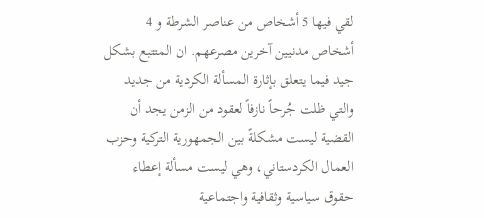لقي فيها 5 أشخاص من عناصر الشرطة و 4 أشخاص مدنيين آخرين مصرعهم. ان المتتبع بشكل جيد فيما يتعلق بإثارة المسألة الكردية من جديد والتي ظلت جُرحاً نازفاً لعقود من الزمن يجد أن القضية ليست مشكلةً بين الجمهورية التركية وحزب العمال الكردستاني، وهي ليست مسألة إعطاء حقوق سياسية وثقافية واجتماعية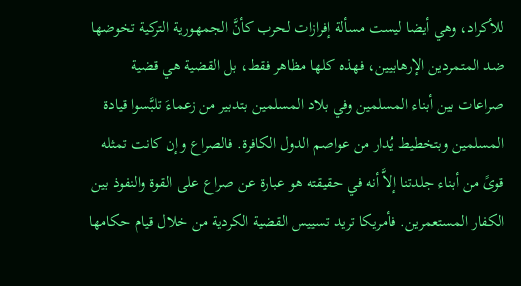للأكراد، وهي أيضا ليست مسألة إفرازات لحرب كأنَّ الجمهورية التركية تخوضها ضد المتمردين الإرهابيين، فهذه كلها مظاهر فقط، بل القضية هي قضية صراعات بين أبناء المسلمين وفي بلاد المسلمين بتدبير من زعماءَ تلبَّسوا قيادة المسلمين وبتخطيط يُدار من عواصم الدول الكافرة. فالصراع وإن كانت تمثله قوىً من أبناء جلدتنا إلاَّ أنه في حقيقته هو عبارة عن صراع على القوة والنفوذ بين الكفار المستعمرين. فأمريكا تريد تسييس القضية الكردية من خلال قيام حكامها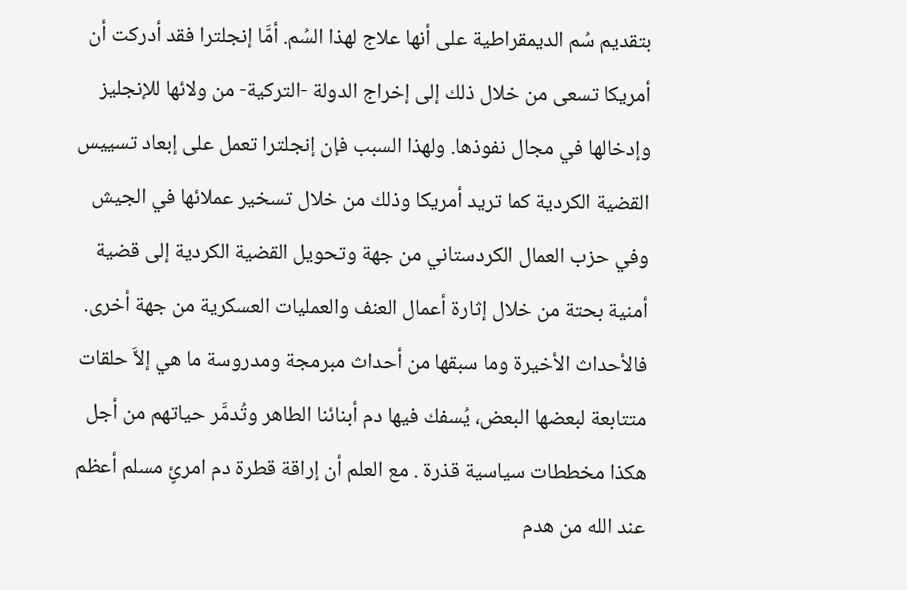بتقديم سُم الديمقراطية على أنها علاج لهذا السُم. أمَّا إنجلترا فقد أدركت أن أمريكا تسعى من خلال ذلك إلى إخراج الدولة -التركية- من ولائها للإنجليز وإدخالها في مجال نفوذها. ولهذا السبب فإن إنجلترا تعمل على إبعاد تسييس القضية الكردية كما تريد أمريكا وذلك من خلال تسخير عملائها في الجيش وفي حزب العمال الكردستاني من جهة وتحويل القضية الكردية إلى قضية أمنية بحتة من خلال إثارة أعمال العنف والعمليات العسكرية من جهة أخرى. فالأحداث الأخيرة وما سبقها من أحداث مبرمجة ومدروسة ما هي إلاَّ حلقات متتابعة لبعضها البعض، يُسفك فيها دم أبنائنا الطاهر وتُدمَّر حياتهم من أجل هكذا مخططات سياسية قذرة . مع العلم أن إراقة قطرة دم امرئٍ مسلم أعظم عند الله من هدم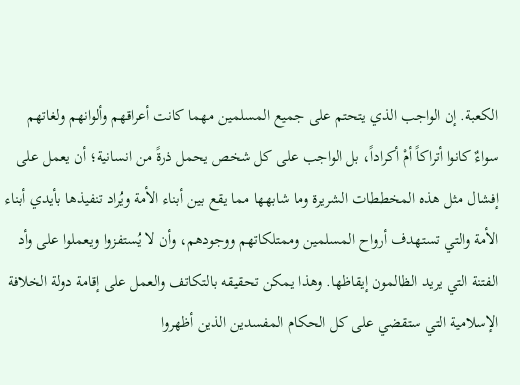الكعبة. إن الواجب الذي يتحتم على جميع المسلمين مهما كانت أعراقهم وألوانهم ولغاتهم سواءٌ كانوا أتراكاً أمْ أكراداً، بل الواجب على كل شخص يحمل ذرةً من انسانية؛ أن يعمل على إفشال مثل هذه المخططات الشريرة وما شابهها مما يقع بين أبناء الأمة ويُراد تنفيذها بأيدي أبناء الأمة والتي تستهدف أرواح المسلمين وممتلكاتهم ووجودهم، وأن لا يُستفزوا ويعملوا على وأد الفتنة التي يريد الظالمون إيقاظها. وهذا يمكن تحقيقه بالتكاتف والعمل على إقامة دولة الخلافة الإسلامية التي ستقضي على كل الحكام المفسدين الذين أظهروا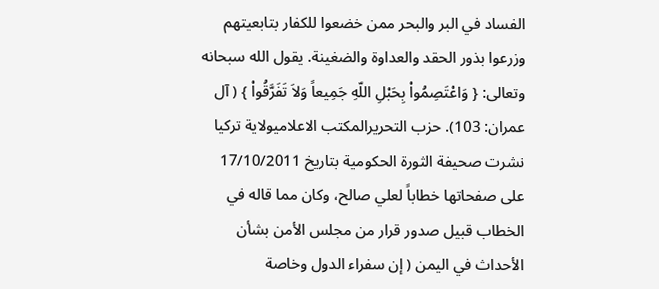الفساد في البر والبحر ممن خضعوا للكفار بتابعيتهم وزرعوا بذور الحقد والعداوة والضغينة. يقول الله سبحانه وتعالى: { وَاعْتَصِمُواْ بِحَبْلِ اللّهِ جَمِيعاً وَلاَ تَفَرَّقُواْ } ( آل عمران: 103). حزب التحريرالمكتب الاعلاميولاية تركيا
نشرت صحيفة الثورة الحكومية بتاريخ 17/10/2011 على صفحاتها خطاباً لعلي صالح، وكان مما قاله في الخطاب قبيل صدور قرار من مجلس الأمن بشأن الأحداث في اليمن ( إن سفراء الدول وخاصة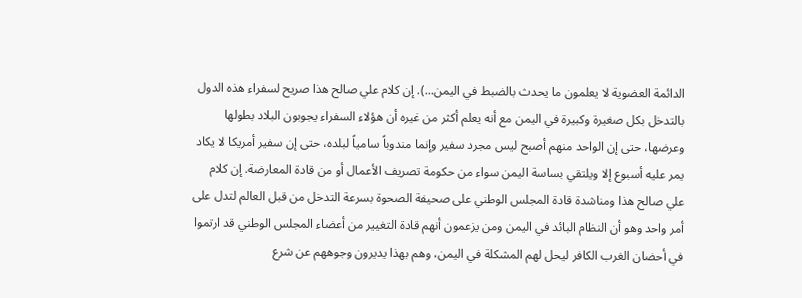الدائمة العضوية لا يعلمون ما يحدث بالضبط في اليمن...). إن كلام علي صالح هذا صريح لسفراء هذه الدول بالتدخل بكل صغيرة وكبيرة في اليمن مع أنه يعلم أكثر من غيره أن هؤلاء السفراء يجوبون البلاد بطولها وعرضها، حتى إن الواحد منهم أصبح ليس مجرد سفير وإنما مندوباً سامياً لبلده، حتى إن سفير أمريكا لا يكاد يمر عليه أسبوع إلا ويلتقي بساسة اليمن سواء من حكومة تصريف الأعمال أو من قادة المعارضة. إن كلام علي صالح هذا ومناشدة قادة المجلس الوطني على صحيفة الصحوة بسرعة التدخل من قبل العالم لتدل على أمر واحد وهو أن النظام البائد في اليمن ومن يزعمون أنهم قادة التغيير من أعضاء المجلس الوطني قد ارتموا في أحضان الغرب الكافر ليحل لهم المشكلة في اليمن، وهم بهذا يديرون وجوههم عن شرع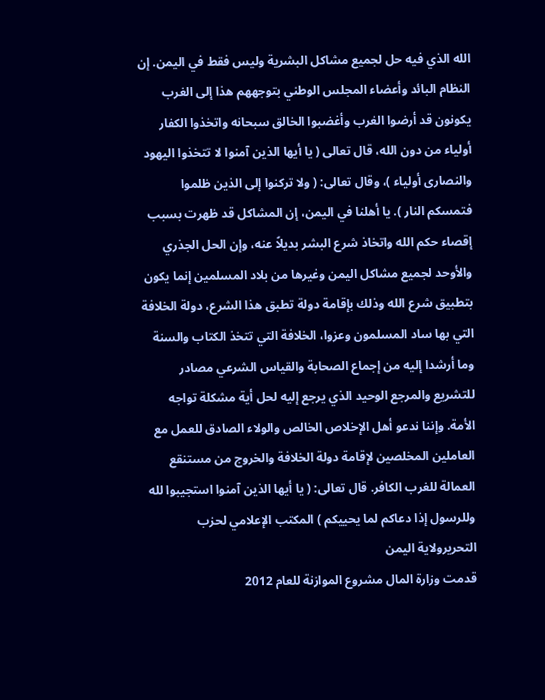الله الذي فيه حل لجميع مشاكل البشرية وليس فقط في اليمن. إن النظام البائد وأعضاء المجلس الوطني بتوجههم هذا إلى الغرب يكونون قد أرضوا الغرب وأغضبوا الخالق سبحانه واتخذوا الكفار أولياء من دون الله، قال تعالى ( يا أيها الذين آمنوا لا تتخذوا اليهود والنصارى أولياء )، وقال تعالى: ( ولا تركنوا إلى الذين ظلموا فتمسكم النار ). يا أهلنا في اليمن، إن المشاكل قد ظهرت بسبب إقصاء حكم الله واتخاذ شرع البشر بديلاً عنه، وإن الحل الجذري والأوحد لجميع مشاكل اليمن وغيرها من بلاد المسلمين إنما يكون بتطبيق شرع الله وذلك بإقامة دولة تطبق هذا الشرع، دولة الخلافة التي بها ساد المسلمون وعزوا، الخلافة التي تتخذ الكتاب والسنة وما أرشدا إليه من إجماع الصحابة والقياس الشرعي مصادر للتشريع والمرجع الوحيد الذي يرجع إليه لحل أية مشكلة تواجه الأمة. وإننا ندعو أهل الإخلاص الخالص والولاء الصادق للعمل مع العاملين المخلصين لإقامة دولة الخلافة والخروج من مستنقع العمالة للغرب الكافر. قال تعالى: ( يا أيها الذين آمنوا استجيبوا لله وللرسول إذا دعاكم لما يحييكم ) المكتب الإعلامي لحزب التحريرولاية اليمن
قدمت وزارة المال مشروع الموازنة للعام 2012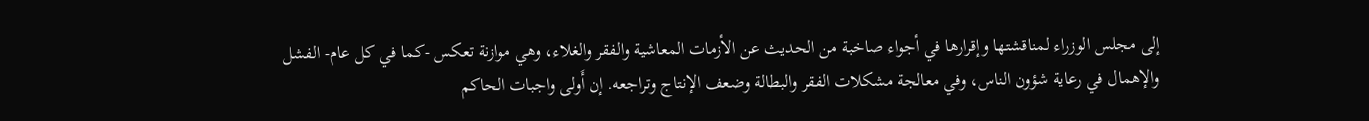إلى مجلس الوزراء لمناقشتها وإقرارها في أجواء صاخبة من الحديث عن الأزمات المعاشية والفقر والغلاء، وهي موازنة تعكس -كما في كل عام- الفشل والإهمال في رعاية شؤون الناس، وفي معالجة مشكلات الفقر والبطالة وضعف الإنتاج وتراجعه. إن أَولى واجبات الحاكم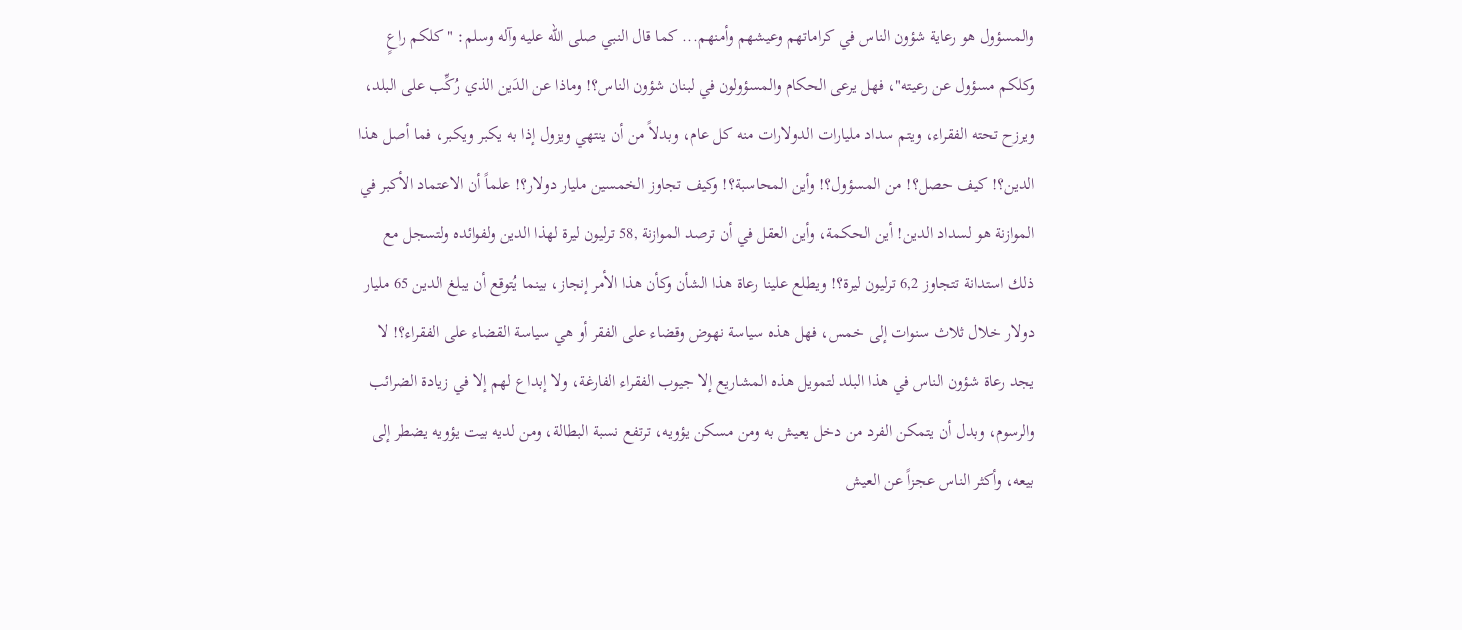والمسؤول هو رعاية شؤون الناس في كراماتهم وعيشهم وأمنهم... كما قال النبي صلى الله عليه وآله وسلم: "كلكم راعٍ وكلكم مسؤول عن رعيته"، فهل يرعى الحكام والمسؤولون في لبنان شؤون الناس؟! وماذا عن الدَين الذي رُكِّب على البلد، ويرزح تحته الفقراء، ويتم سداد مليارات الدولارات منه كل عام، وبدلاً من أن ينتهي ويزول إذا به يكبر ويكبر، فما أصل هذا الدين؟! كيف حصل؟! من المسؤول؟! وأين المحاسبة؟! وكيف تجاوز الخمسين مليار دولار؟! علماً أن الاعتماد الأكبر في الموازنة هو لسداد الدين! أين الحكمة، وأين العقل في أن ترصد الموازنة ,58 ترليون ليرة لهذا الدين ولفوائده ولتسجل مع ذلك استدانة تتجاوز 6,2 ترليون ليرة؟! ويطلع علينا رعاة هذا الشأن وكأن هذا الأمر إنجاز، بينما يُتوقع أن يبلغ الدين 65 مليار دولار خلال ثلاث سنوات إلى خمس، فهل هذه سياسة نهوض وقضاء على الفقر أو هي سياسة القضاء على الفقراء؟! لا يجد رعاة شؤون الناس في هذا البلد لتمويل هذه المشاريع إلا جيوب الفقراء الفارغة، ولا إبداع لهم إلا في زيادة الضرائب والرسوم، وبدل أن يتمكن الفرد من دخل يعيش به ومن مسكن يؤويه، ترتفع نسبة البطالة، ومن لديه بيت يؤويه يضطر إلى بيعه، وأكثر الناس عجزاً عن العيش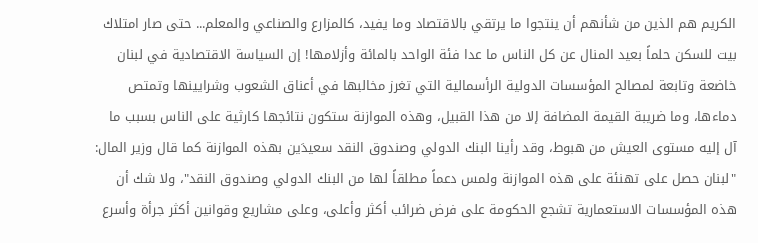الكريم هم الذين من شأنهم أن ينتجوا ما يرتقي بالاقتصاد وما يفيد، كالمزارع والصناعي والمعلم... حتى صار امتلاك بيت للسكن حلماً بعيد المنال عن كل الناس ما عدا فئة الواحد بالمائة وأزلامها! إن السياسة الاقتصادية في لبنان خاضعة وتابعة لمصالح المؤسسات الدولية الرأسمالية التي تغرز مخالبها في أعناق الشعوب وشرايينها وتمتص دماءها، وما ضريبة القيمة المضافة إلا من هذا القبيل، وهذه الموازنة ستكون نتائجها كارثية على الناس بسبب ما آل إليه مستوى العيش من هبوط، وقد رأينا البنك الدولي وصندوق النقد سعيدَين بهذه الموازنة كما قال وزير المال: "لبنان حصل على تهنئة على هذه الموازنة ولمس دعماً مطلقاً لها من البنك الدولي وصندوق النقد"، ولا شك أن هذه المؤسسات الاستعمارية تشجع الحكومة على فرض ضرائب أكثر وأعلى، وعلى مشاريع وقوانين أكثر جرأة وأسرع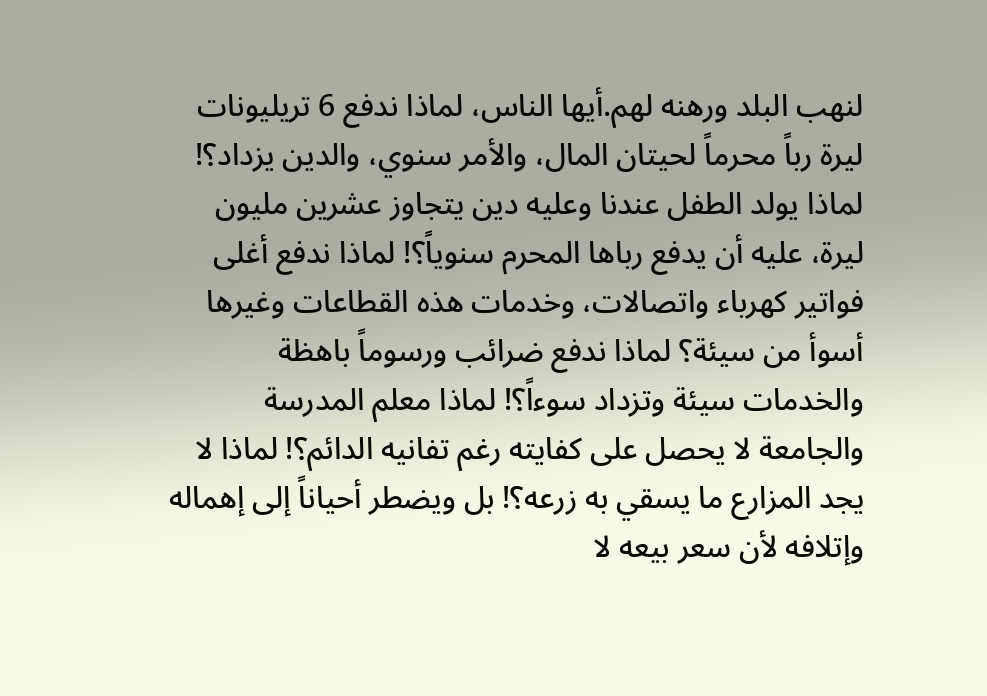لنهب البلد ورهنه لهم.أيها الناس، لماذا ندفع 6 تريليونات ليرة رباً محرماً لحيتان المال، والأمر سنوي، والدين يزداد؟! لماذا يولد الطفل عندنا وعليه دين يتجاوز عشرين مليون ليرة، عليه أن يدفع رباها المحرم سنوياً؟! لماذا ندفع أغلى فواتير كهرباء واتصالات، وخدمات هذه القطاعات وغيرها أسوأ من سيئة؟ لماذا ندفع ضرائب ورسوماً باهظة والخدمات سيئة وتزداد سوءاً؟! لماذا معلم المدرسة والجامعة لا يحصل على كفايته رغم تفانيه الدائم؟! لماذا لا يجد المزارع ما يسقي به زرعه؟! بل ويضطر أحياناً إلى إهماله وإتلافه لأن سعر بيعه لا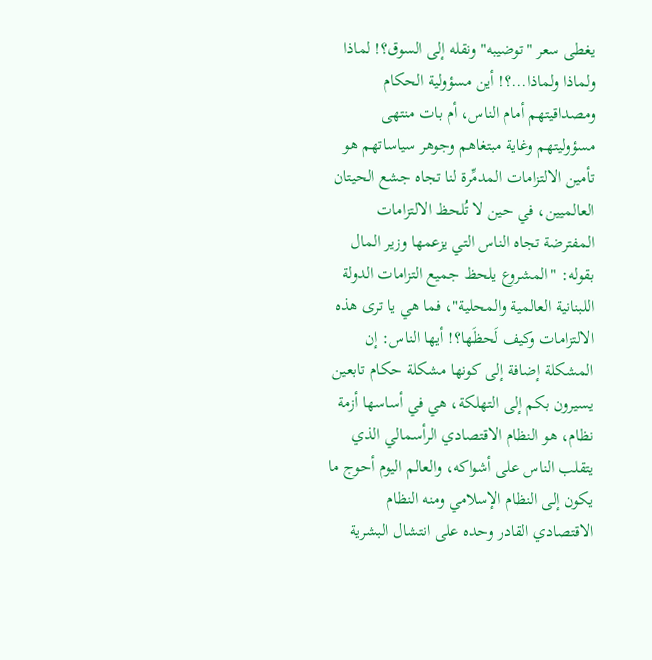يغطى سعر "توضيبه" ونقله إلى السوق؟! لماذا ولماذا ولماذا...؟! أين مسؤولية الحكام ومصداقيتهم أمام الناس، أم بات منتهى مسؤوليتهم وغاية مبتغاهم وجوهر سياساتهم هو تأمين الالتزامات المدمِّرة لنا تجاه جشع الحيتان العالميين، في حين لا تُلحظ الالتزامات المفترضة تجاه الناس التي يزعمها وزير المال بقوله: "المشروع يلحظ جميع التزامات الدولة اللبنانية العالمية والمحلية"، فما هي يا ترى هذه الالتزامات وكيف لَحظَها؟! أيها الناس: إن المشكلة إضافة إلى كونها مشكلة حكام تابعين يسيرون بكم إلى التهلكة، هي في أساسها أزمة نظام، هو النظام الاقتصادي الرأسمالي الذي يتقلب الناس على أشواكه، والعالم اليوم أحوج ما يكون إلى النظام الإسلامي ومنه النظام الاقتصادي القادر وحده على انتشال البشرية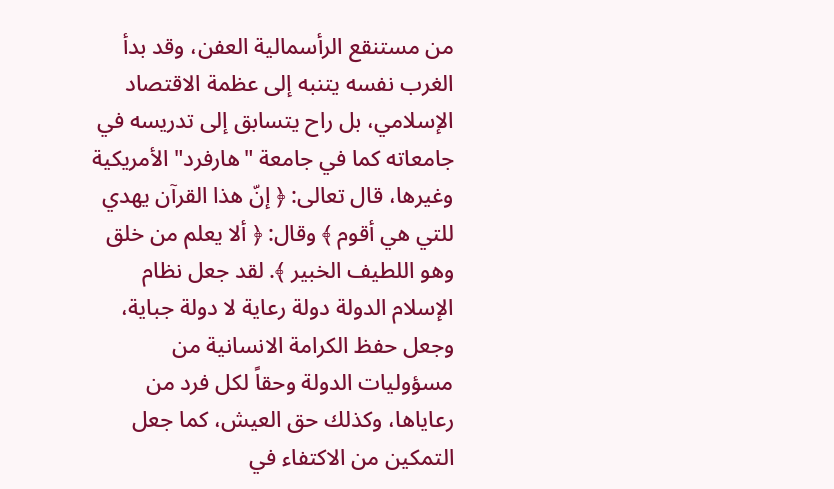من مستنقع الرأسمالية العفن، وقد بدأ الغرب نفسه يتنبه إلى عظمة الاقتصاد الإسلامي، بل راح يتسابق إلى تدريسه في جامعاته كما في جامعة "هارفرد" الأمريكية وغيرها، قال تعالى: ﴿ إنّ هذا القرآن يهدي للتي هي أقوم ﴾ وقال: ﴿ ألا يعلم من خلق وهو اللطيف الخبير ﴾. لقد جعل نظام الإسلام الدولة دولة رعاية لا دولة جباية، وجعل حفظ الكرامة الانسانية من مسؤوليات الدولة وحقاً لكل فرد من رعاياها، وكذلك حق العيش، كما جعل التمكين من الاكتفاء في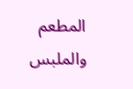المطعم والملبس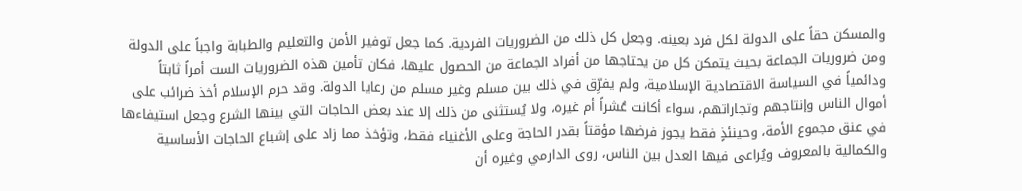والمسكن حقاً على الدولة لكل فرد بعينه. وجعل كل ذلك من الضروريات الفردية. كما جعل توفير الأمن والتعليم والطبابة واجباً على الدولة ومن ضروريات الجماعة بحيث يتمكن كل من يحتاجها من أفراد الجماعة من الحصول عليها، فكان تأمين هذه الضروريات الست أمراً ثابتاً ودائمياً في السياسة الاقتصادية الإسلامية، ولم يفرِّق في ذلك بين مسلم وغير مسلم من رعايا الدولة. وقد حرم الإسلام أخذ ضرائب على أموال الناس وإنتاجهم وتجاراتهم، سواء أكانت عُشراً أم غيره، ولا يُستثنى من ذلك إلا عند بعض الحاجات التي بينها الشرع وجعل استيفاءها في عنق مجموع الأمة، وحينئذٍ فقط يجوز فرضها مؤقتاً بقدر الحاجة وعلى الأغنياء فقط، وتؤخذ مما زاد على إشباع الحاجات الأساسية والكمالية بالمعروف ويُراعى فيها العدل بين الناس، روى الدارمي وغيره أن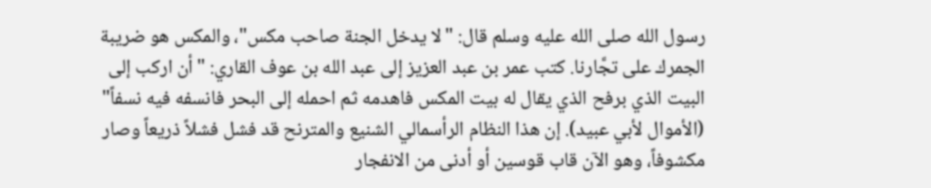رسول الله صلى الله عليه وسلم قال: "لا يدخل الجنة صاحب مكس"، والمكس هو ضريبة الجمرك على تجَّارنا. كتب عمر بن عبد العزيز إلى عبد الله بن عوف القاري: "أن اركب إلى البيت الذي برفح الذي يقال له بيت المكس فاهدمه ثم احمله إلى البحر فانسفه فيه نسفاً" (الأموال لأبي عبيد). إن هذا النظام الرأسمالي الشنيع والمترنح قد فشل فشلاً ذريعاً وصار مكشوفاً، وهو الآن قاب قوسين أو أدنى من الانفجار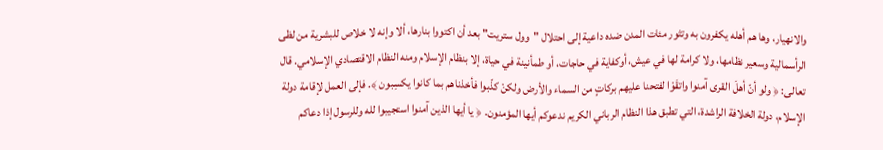والانهيار، وها هم أهله يكفرون به وتثور مئات المدن ضده داعية إلى احتلال "وول ستريت" بعد أن اكتووا بنارها، ألا وإنه لا خلاص للبشرية من لظى الرأسمالية وسعير نظامها، ولا كرامة لها في عيش، أوكفاية في حاجات، أو طمأنينة في حياة، إلا بنظام الإسلام ومنه النظام الاقتصادي الإسلامي. قال تعالى: ﴿ ولو أنّ أهلَ القرى آمنوا واتقَوْا لفتحنا عليهم بركاتٍ من السماء والأرض ولكنْ كذّبوا فأخذناهم بما كانوا يكسِبون ﴾. فإلى العمل لإقامة دولة الإسلام، دولة الخلافة الراشدة، التي تطبق هذا النظام الرباني الكريم ندعوكم أيها المؤمنون. ﴿ يا أيها الذين آمنوا استجيبوا لله وللرسول إذا دعاكم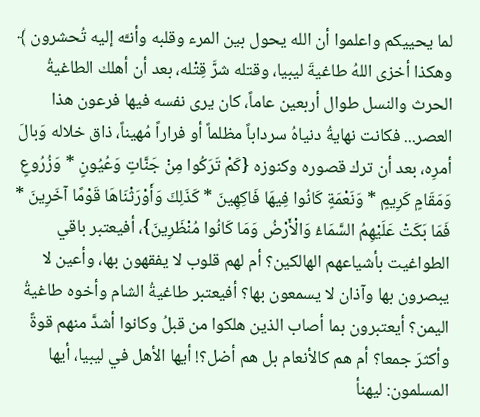لما يحييكم واعلموا أن الله يحول بين المرء وقلبه وأنـَّه إليه تُحشرون ﴾
وهكذا أخزى اللهُ طاغيةَ ليبيا، وقتله شرَّ قِتْله، بعد أن أهلك الطاغيةُ الحرث والنسل طوال أربعين عاماً، كان يرى نفسه فيها فرعون هذا العصر... فكانت نهايةُ دنياهُ سرداباً مظلماً أو فراراً مُهيناً، ذاق خلاله وَبالَ أمرِه، بعد أن ترك قصوره وكنوزه {كَمْ تَرَكُوا مِنْ جَنَّاتٍ وَعُيُونٍ * وَزُرُوعٍ وَمَقَامٍ كَرِيمٍ * وَنَعْمَةٍ كَانُوا فِيهَا فَاكِهِينَ * كَذَلِكَ وَأَوْرَثْنَاهَا قَوْمًا آخَرِينَ * فَمَا بَكَتْ عَلَيْهِمُ السَّمَاءُ وَالْأَرْضُ وَمَا كَانُوا مُنْظَرِينَ}، أفيعتبر باقي الطواغيت بأشياعهم الهالكين؟ أم لهم قلوب لا يفقهون بها، وأعين لا يبصرون بها وآذان لا يسمعون بها؟ أفيعتبر طاغيةُ الشام وأخوه طاغيةُ اليمن؟ أيعتبرون بما أصاب الذين هلكوا من قبلُ وكانوا أشدَّ منهم قوةً وأكثرَ جمعا؟ أم هم كالأنعام بل هم أضل؟! أيها الأهل في ليبيا، أيها المسلمون: ليهنأ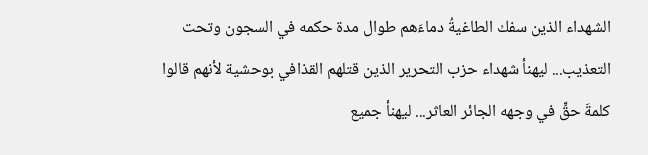الشهداء الذين سفك الطاغيةُ دماءَهم طوال مدة حكمه في السجون وتحت التعذيب... ليهنأ شهداء حزب التحرير الذين قتلهم القذافي بوحشية لأنهم قالوا كلمةَ حقٍّ في وجهه الجائر العاثر... ليهنأ جميع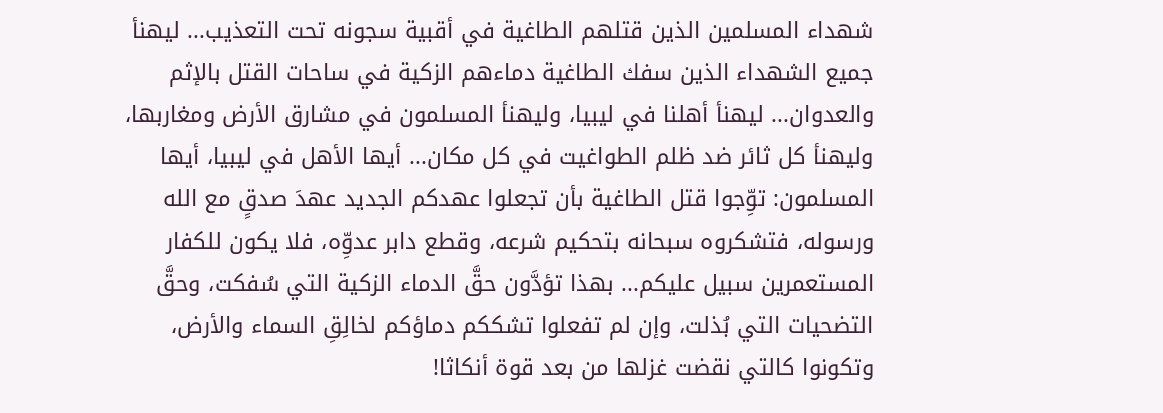شهداء المسلمين الذين قتلهم الطاغية في أقبية سجونه تحت التعذيب... ليهنأ جميع الشهداء الذين سفك الطاغية دماءهم الزكية في ساحات القتل بالإثم والعدوان... ليهنأ أهلنا في ليبيا، وليهنأ المسلمون في مشارق الأرض ومغاربها، وليهنأ كل ثائر ضد ظلم الطواغيت في كل مكان... أيها الأهل في ليبيا، أيها المسلمون: توِّجوا قتل الطاغية بأن تجعلوا عهدكم الجديد عهدَ صدقٍ مع الله ورسوله، فتشكروه سبحانه بتحكيم شرعه، وقطع دابر عدوِّه، فلا يكون للكفار المستعمرين سبيل عليكم... بهذا تؤدَّون حقَّ الدماء الزكية التي سُفكت، وحقَّ التضحيات التي بُذلت، وإن لم تفعلوا تشككم دماؤكم لخالِقِ السماء والأرض، وتكونوا كالتي نقضت غزلها من بعد قوة أنكاثا!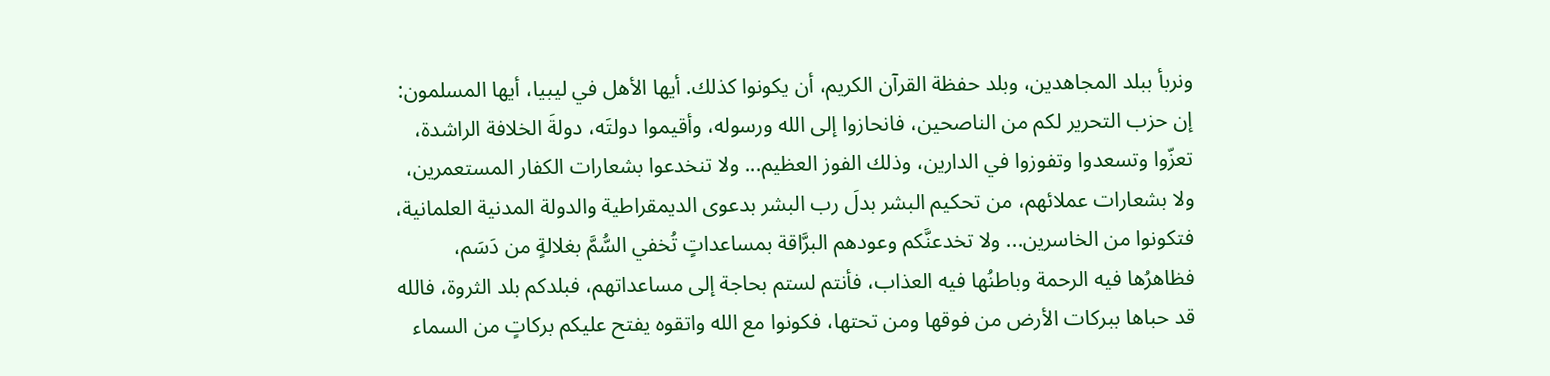ونربأ ببلد المجاهدين، وبلد حفظة القرآن الكريم، أن يكونوا كذلك. أيها الأهل في ليبيا، أيها المسلمون: إن حزب التحرير لكم من الناصحين، فانحازوا إلى الله ورسوله، وأقيموا دولتَه، دولةَ الخلافة الراشدة، تعزّوا وتسعدوا وتفوزوا في الدارين، وذلك الفوز العظيم... ولا تنخدعوا بشعارات الكفار المستعمرين، ولا بشعارات عملائهم، من تحكيم البشر بدلَ رب البشر بدعوى الديمقراطية والدولة المدنية العلمانية، فتكونوا من الخاسرين... ولا تخدعنَّكم وعودهم البرَّاقة بمساعداتٍ تُخفي السُّمَّ بغلالةٍ من دَسَم، فظاهرُها فيه الرحمة وباطنُها فيه العذاب، فأنتم لستم بحاجة إلى مساعداتهم، فبلدكم بلد الثروة، فالله قد حباها ببركات الأرض من فوقها ومن تحتها، فكونوا مع الله واتقوه يفتح عليكم بركاتٍ من السماء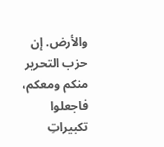والأرض. إن حزب التحرير منكم ومعكم، فاجعلوا تكبيراتِ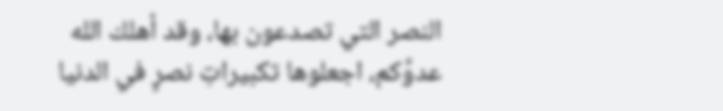النصر التي تصدعون بها، وقد أهلك الله عدوَّكم، اجعلوها تكبيراتِ نصرٍ في الدنيا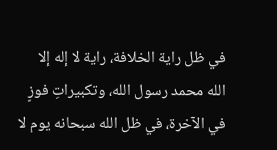في ظل راية الخلافة، راية لا إله إلا الله محمد رسول الله، وتكبيراتِ فوزٍ في الآخرة، في ظل الله سبحانه يوم لا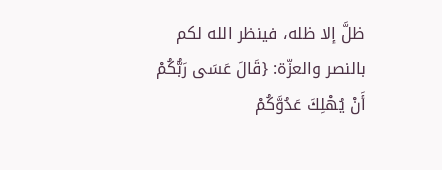ظلَّ إلا ظله، فينظر الله لكم بالنصر والعزّة: {قَالَ عَسَى رَبُّكُمْ أَنْ يُهْلِكَ عَدُوَّكُمْ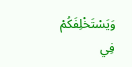وَيَسْتَخْلِفَكُمْ فِي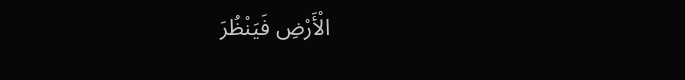الْأَرْضِ فَيَنْظُرَ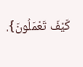كَيْفَ تَعْمَلُونَ}.